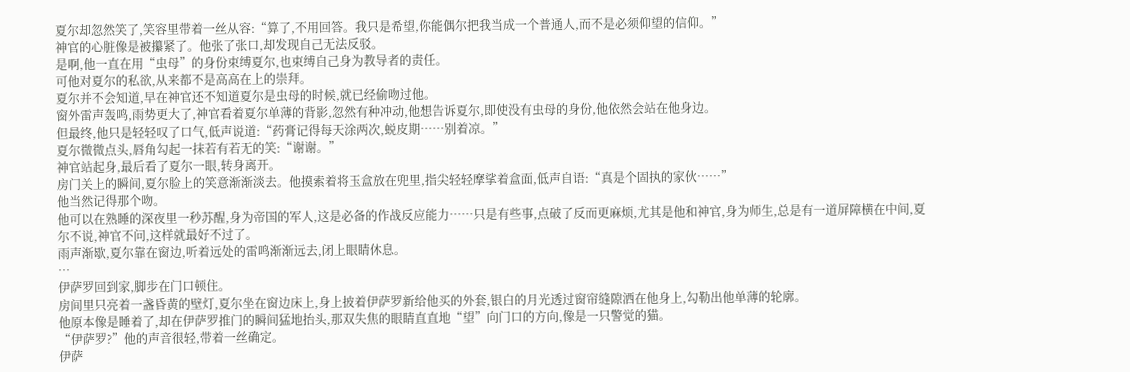夏尔却忽然笑了,笑容里带着一丝从容:“算了,不用回答。我只是希望,你能偶尔把我当成一个普通人,而不是必须仰望的信仰。”
神官的心脏像是被攥紧了。他张了张口,却发现自己无法反驳。
是啊,他一直在用“虫母”的身份束缚夏尔,也束缚自己身为教导者的责任。
可他对夏尔的私欲,从来都不是高高在上的崇拜。
夏尔并不会知道,早在神官还不知道夏尔是虫母的时候,就已经偷吻过他。
窗外雷声轰鸣,雨势更大了,神官看着夏尔单薄的背影,忽然有种冲动,他想告诉夏尔,即使没有虫母的身份,他依然会站在他身边。
但最终,他只是轻轻叹了口气,低声说道:“药膏记得每天涂两次,蜕皮期……别着凉。”
夏尔微微点头,唇角勾起一抹若有若无的笑:“谢谢。”
神官站起身,最后看了夏尔一眼,转身离开。
房门关上的瞬间,夏尔脸上的笑意渐渐淡去。他摸索着将玉盒放在兜里,指尖轻轻摩挲着盒面,低声自语:“真是个固执的家伙……”
他当然记得那个吻。
他可以在熟睡的深夜里一秒苏醒,身为帝国的军人,这是必备的作战反应能力……只是有些事,点破了反而更麻烦,尤其是他和神官,身为师生,总是有一道屏障横在中间,夏尔不说,神官不问,这样就最好不过了。
雨声渐歇,夏尔靠在窗边,听着远处的雷鸣渐渐远去,闭上眼睛休息。
…
伊萨罗回到家,脚步在门口顿住。
房间里只亮着一盏昏黄的壁灯,夏尔坐在窗边床上,身上披着伊萨罗新给他买的外套,银白的月光透过窗帘缝隙洒在他身上,勾勒出他单薄的轮廓。
他原本像是睡着了,却在伊萨罗推门的瞬间猛地抬头,那双失焦的眼睛直直地“望”向门口的方向,像是一只警觉的猫。
“伊萨罗?”他的声音很轻,带着一丝确定。
伊萨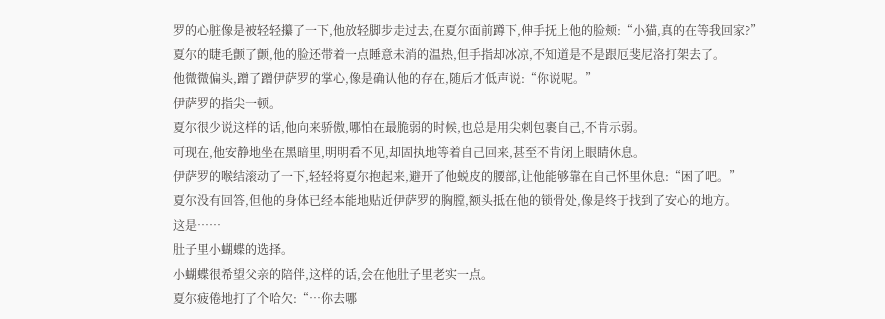罗的心脏像是被轻轻攥了一下,他放轻脚步走过去,在夏尔面前蹲下,伸手抚上他的脸颊:“小猫,真的在等我回家?”
夏尔的睫毛颤了颤,他的脸还带着一点睡意未消的温热,但手指却冰凉,不知道是不是跟厄斐尼洛打架去了。
他微微偏头,蹭了蹭伊萨罗的掌心,像是确认他的存在,随后才低声说:“你说呢。”
伊萨罗的指尖一顿。
夏尔很少说这样的话,他向来骄傲,哪怕在最脆弱的时候,也总是用尖刺包裹自己,不肯示弱。
可现在,他安静地坐在黑暗里,明明看不见,却固执地等着自己回来,甚至不肯闭上眼睛休息。
伊萨罗的喉结滚动了一下,轻轻将夏尔抱起来,避开了他蜕皮的腰部,让他能够靠在自己怀里休息:“困了吧。”
夏尔没有回答,但他的身体已经本能地贴近伊萨罗的胸膛,额头抵在他的锁骨处,像是终于找到了安心的地方。
这是……
肚子里小蝴蝶的选择。
小蝴蝶很希望父亲的陪伴,这样的话,会在他肚子里老实一点。
夏尔疲倦地打了个哈欠:“…你去哪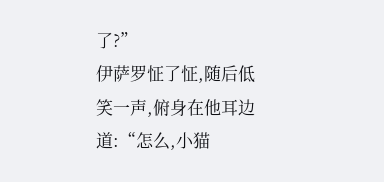了?”
伊萨罗怔了怔,随后低笑一声,俯身在他耳边道:“怎么,小猫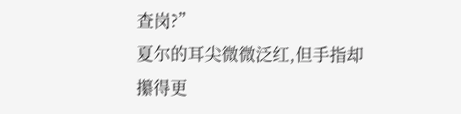查岗?”
夏尔的耳尖微微泛红,但手指却攥得更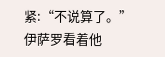紧:“不说算了。”
伊萨罗看着他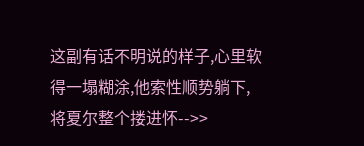这副有话不明说的样子,心里软得一塌糊涂,他索性顺势躺下,将夏尔整个搂进怀-->>